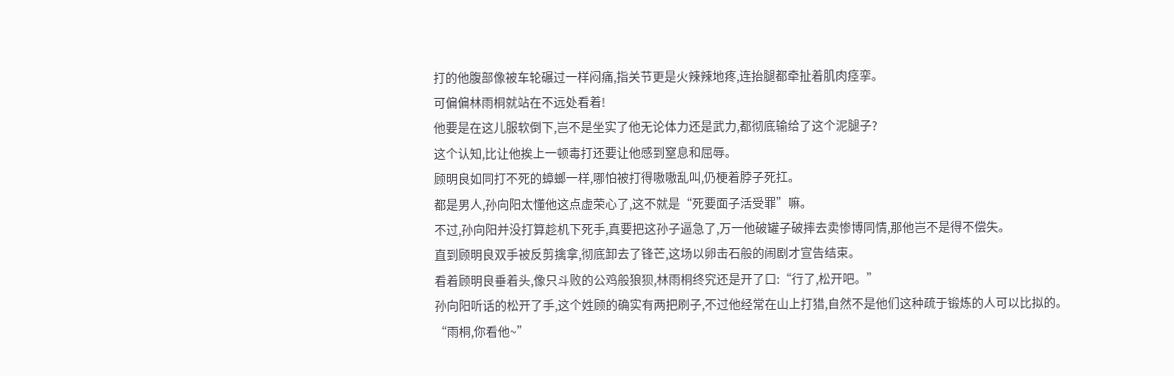打的他腹部像被车轮碾过一样闷痛,指关节更是火辣辣地疼,连抬腿都牵扯着肌肉痉挛。
可偏偏林雨桐就站在不远处看着!
他要是在这儿服软倒下,岂不是坐实了他无论体力还是武力,都彻底输给了这个泥腿子?
这个认知,比让他挨上一顿毒打还要让他感到窒息和屈辱。
顾明良如同打不死的蟑螂一样,哪怕被打得嗷嗷乱叫,仍梗着脖子死扛。
都是男人,孙向阳太懂他这点虚荣心了,这不就是“死要面子活受罪”嘛。
不过,孙向阳并没打算趁机下死手,真要把这孙子逼急了,万一他破罐子破摔去卖惨博同情,那他岂不是得不偿失。
直到顾明良双手被反剪擒拿,彻底卸去了锋芒,这场以卵击石般的闹剧才宣告结束。
看着顾明良垂着头,像只斗败的公鸡般狼狈,林雨桐终究还是开了口:“行了,松开吧。”
孙向阳听话的松开了手,这个姓顾的确实有两把刷子,不过他经常在山上打猎,自然不是他们这种疏于锻炼的人可以比拟的。
“雨桐,你看他~”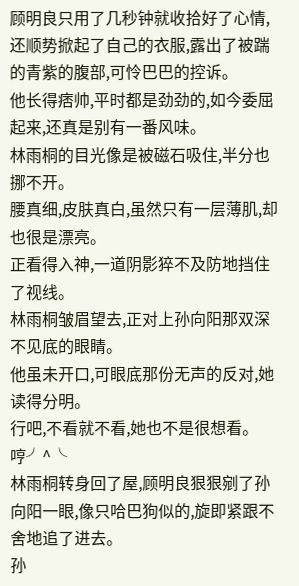顾明良只用了几秒钟就收拾好了心情,还顺势掀起了自己的衣服,露出了被踹的青紫的腹部,可怜巴巴的控诉。
他长得痞帅,平时都是劲劲的,如今委屈起来,还真是别有一番风味。
林雨桐的目光像是被磁石吸住,半分也挪不开。
腰真细,皮肤真白,虽然只有一层薄肌,却也很是漂亮。
正看得入神,一道阴影猝不及防地挡住了视线。
林雨桐皱眉望去,正对上孙向阳那双深不见底的眼睛。
他虽未开口,可眼底那份无声的反对,她读得分明。
行吧,不看就不看,她也不是很想看。
哼╯^╰
林雨桐转身回了屋,顾明良狠狠剜了孙向阳一眼,像只哈巴狗似的,旋即紧跟不舍地追了进去。
孙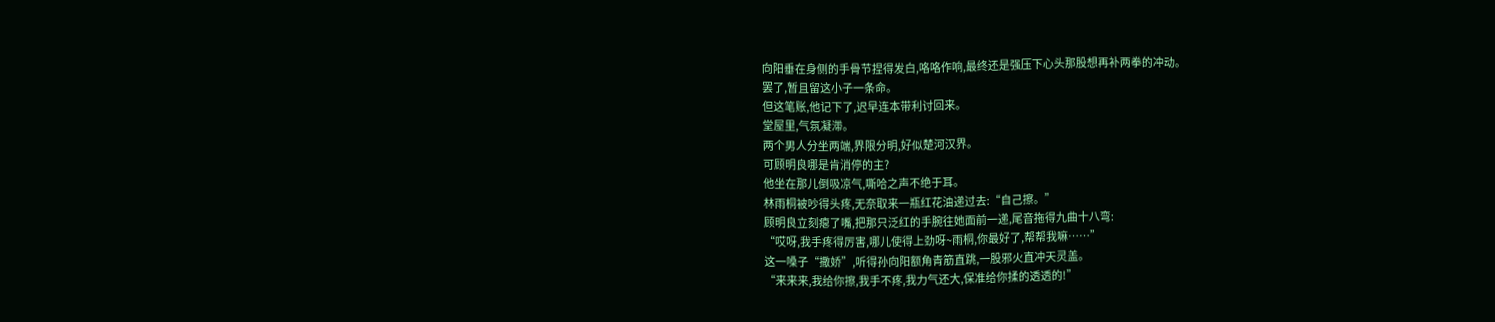向阳垂在身侧的手骨节捏得发白,咯咯作响,最终还是强压下心头那股想再补两拳的冲动。
罢了,暂且留这小子一条命。
但这笔账,他记下了,迟早连本带利讨回来。
堂屋里,气氛凝滞。
两个男人分坐两端,界限分明,好似楚河汉界。
可顾明良哪是肯消停的主?
他坐在那儿倒吸凉气,嘶哈之声不绝于耳。
林雨桐被吵得头疼,无奈取来一瓶红花油递过去:“自己擦。”
顾明良立刻瘪了嘴,把那只泛红的手腕往她面前一递,尾音拖得九曲十八弯:
“哎呀,我手疼得厉害,哪儿使得上劲呀~雨桐,你最好了,帮帮我嘛……”
这一嗓子“撒娇”,听得孙向阳额角青筋直跳,一股邪火直冲天灵盖。
“来来来,我给你擦,我手不疼,我力气还大,保准给你揉的透透的!”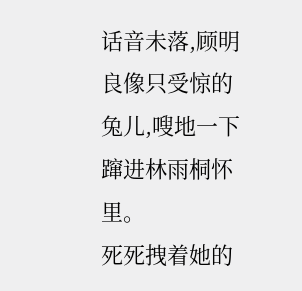话音未落,顾明良像只受惊的兔儿,嗖地一下蹿进林雨桐怀里。
死死拽着她的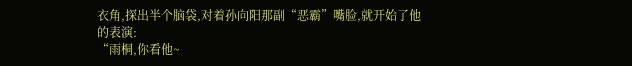衣角,探出半个脑袋,对着孙向阳那副“恶霸”嘴脸,就开始了他的表演:
“雨桐,你看他~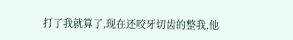打了我就算了,现在还咬牙切齿的整我,他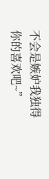不会是嫉妒我独得你的喜欢吧~”